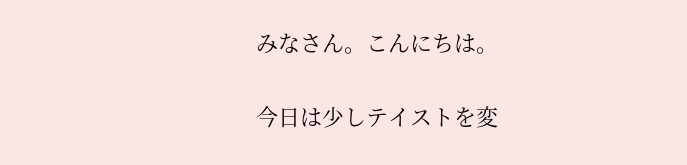みなさん。こんにちは。

今日は少しテイストを変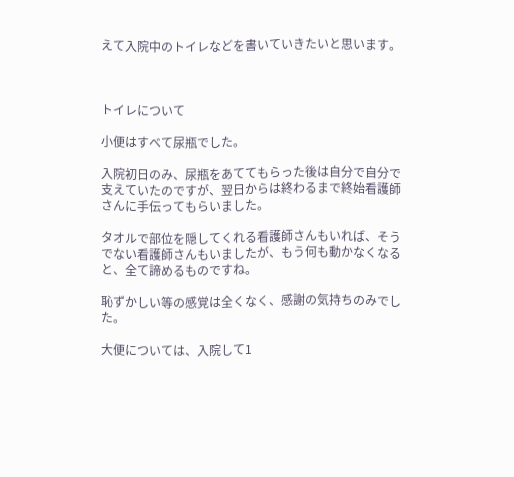えて入院中のトイレなどを書いていきたいと思います。



トイレについて

小便はすべて尿瓶でした。

入院初日のみ、尿瓶をあててもらった後は自分で自分で支えていたのですが、翌日からは終わるまで終始看護師さんに手伝ってもらいました。

タオルで部位を隠してくれる看護師さんもいれば、そうでない看護師さんもいましたが、もう何も動かなくなると、全て諦めるものですね。

恥ずかしい等の感覚は全くなく、感謝の気持ちのみでした。

大便については、入院して1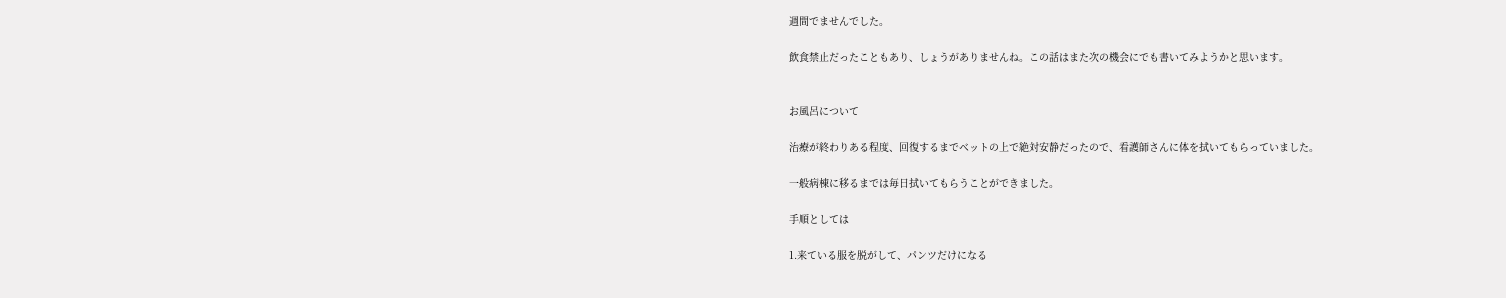週間でませんでした。

飲食禁止だったこともあり、しょうがありませんね。この話はまた次の機会にでも書いてみようかと思います。


お風呂について

治療が終わりある程度、回復するまでベットの上で絶対安静だったので、看護師さんに体を拭いてもらっていました。

一般病棟に移るまでは毎日拭いてもらうことができました。

手順としては

1.来ている服を脱がして、パンツだけになる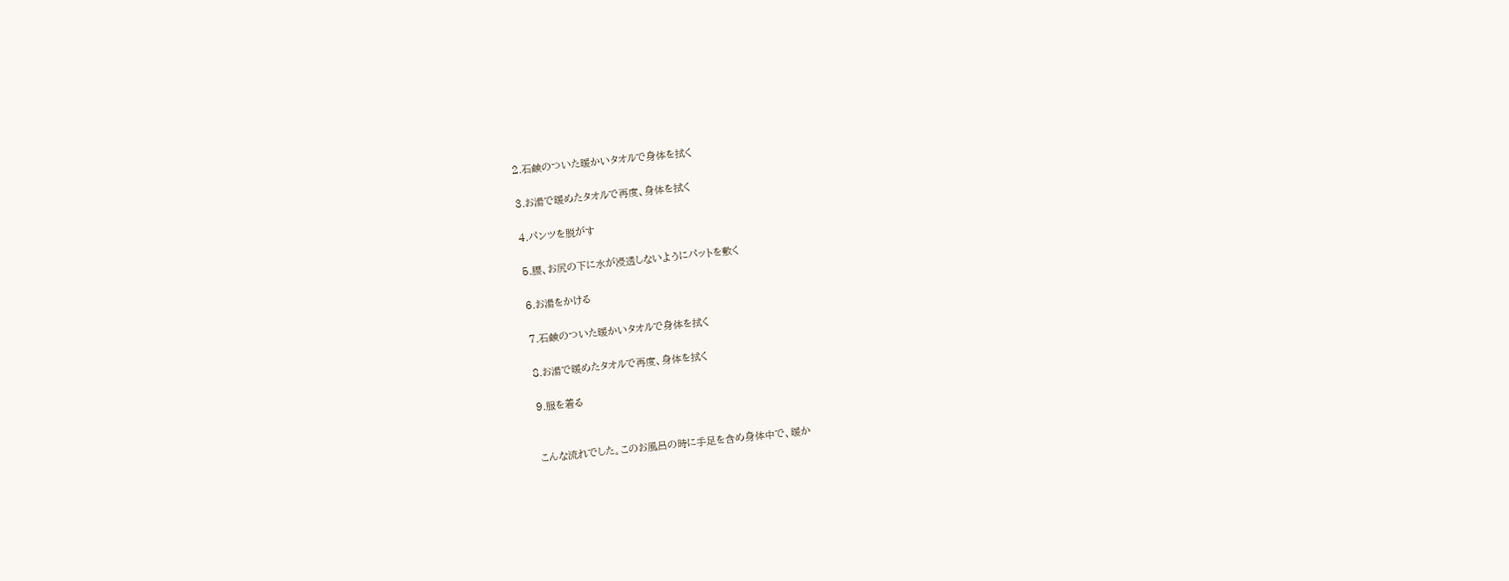2.石鹸のついた暖かいタオルで身体を拭く

3.お湯で暖めたタオルで再度、身体を拭く

4.パンツを脱がす

5.腰、お尻の下に水が浸透しないようにパットを敷く

6.お湯をかける

7.石鹸のついた暖かいタオルで身体を拭く

8.お湯で暖めたタオルで再度、身体を拭く

9.服を着る


こんな流れでした。このお風呂の時に手足を含め身体中で、暖か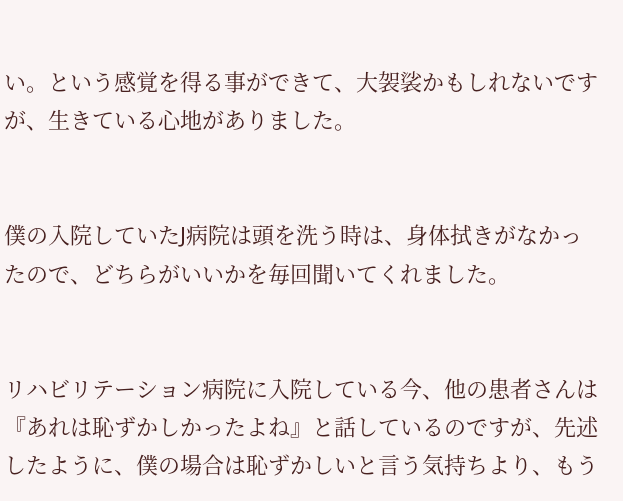い。という感覚を得る事ができて、大袈裟かもしれないですが、生きている心地がありました。


僕の入院していたJ病院は頭を洗う時は、身体拭きがなかったので、どちらがいいかを毎回聞いてくれました。


リハビリテーション病院に入院している今、他の患者さんは『あれは恥ずかしかったよね』と話しているのですが、先述したように、僕の場合は恥ずかしいと言う気持ちより、もう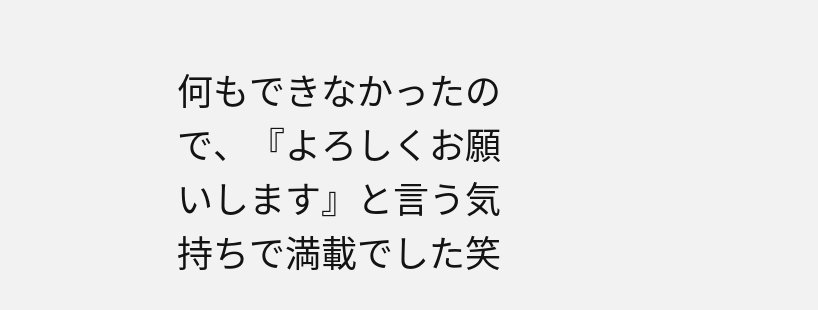何もできなかったので、『よろしくお願いします』と言う気持ちで満載でした笑